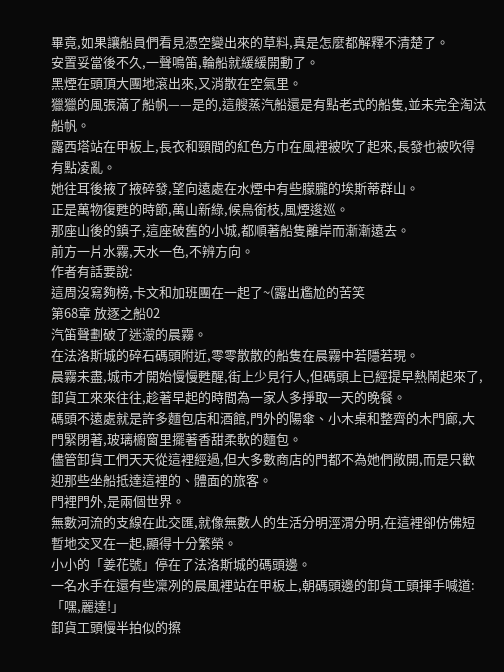畢竟,如果讓船員們看見憑空變出來的草料,真是怎麼都解釋不清楚了。
安置妥當後不久,一聲鳴笛,輪船就緩緩開動了。
黑煙在頭頂大團地滾出來,又消散在空氣里。
獵獵的風張滿了船帆——是的,這艘蒸汽船還是有點老式的船隻,並未完全淘汰船帆。
露西塔站在甲板上,長衣和頸間的紅色方巾在風裡被吹了起來,長發也被吹得有點凌亂。
她往耳後掖了掖碎發,望向遠處在水煙中有些朦朧的埃斯蒂群山。
正是萬物復甦的時節,萬山新綠,候鳥銜枝,風煙逡巡。
那座山後的鎮子,這座破舊的小城,都順著船隻離岸而漸漸遠去。
前方一片水霧,天水一色,不辨方向。
作者有話要說:
這周沒寫夠榜,卡文和加班團在一起了~(露出尷尬的苦笑
第68章 放逐之船02
汽笛聲劃破了迷濛的晨霧。
在法洛斯城的碎石碼頭附近,零零散散的船隻在晨霧中若隱若現。
晨霧未盡,城市才開始慢慢甦醒,街上少見行人,但碼頭上已經提早熱鬧起來了,卸貨工來來往往,趁著早起的時間為一家人多掙取一天的晚餐。
碼頭不遠處就是許多麵包店和酒館,門外的陽傘、小木桌和整齊的木門廊,大門緊閉著,玻璃櫥窗里擺著香甜柔軟的麵包。
儘管卸貨工們天天從這裡經過,但大多數商店的門都不為她們敞開,而是只歡迎那些坐船抵達這裡的、體面的旅客。
門裡門外,是兩個世界。
無數河流的支線在此交匯,就像無數人的生活分明涇渭分明,在這裡卻仿佛短暫地交叉在一起,顯得十分繁榮。
小小的「姜花號」停在了法洛斯城的碼頭邊。
一名水手在還有些凜冽的晨風裡站在甲板上,朝碼頭邊的卸貨工頭揮手喊道:「嘿,麗達!」
卸貨工頭慢半拍似的擦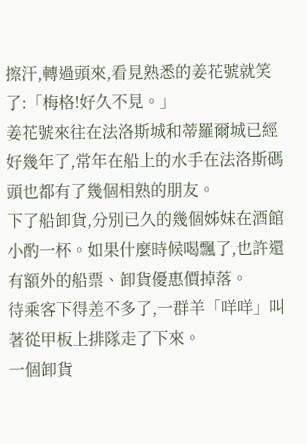擦汗,轉過頭來,看見熟悉的姜花號就笑了:「梅格!好久不見。」
姜花號來往在法洛斯城和蒂羅爾城已經好幾年了,常年在船上的水手在法洛斯碼頭也都有了幾個相熟的朋友。
下了船卸貨,分別已久的幾個姊妹在酒館小酌一杯。如果什麼時候喝飄了,也許還有額外的船票、卸貨優惠價掉落。
待乘客下得差不多了,一群羊「咩咩」叫著從甲板上排隊走了下來。
一個卸貨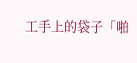工手上的袋子「啪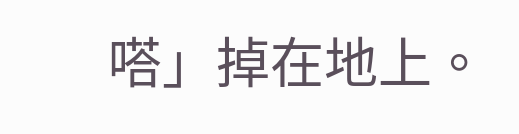嗒」掉在地上。